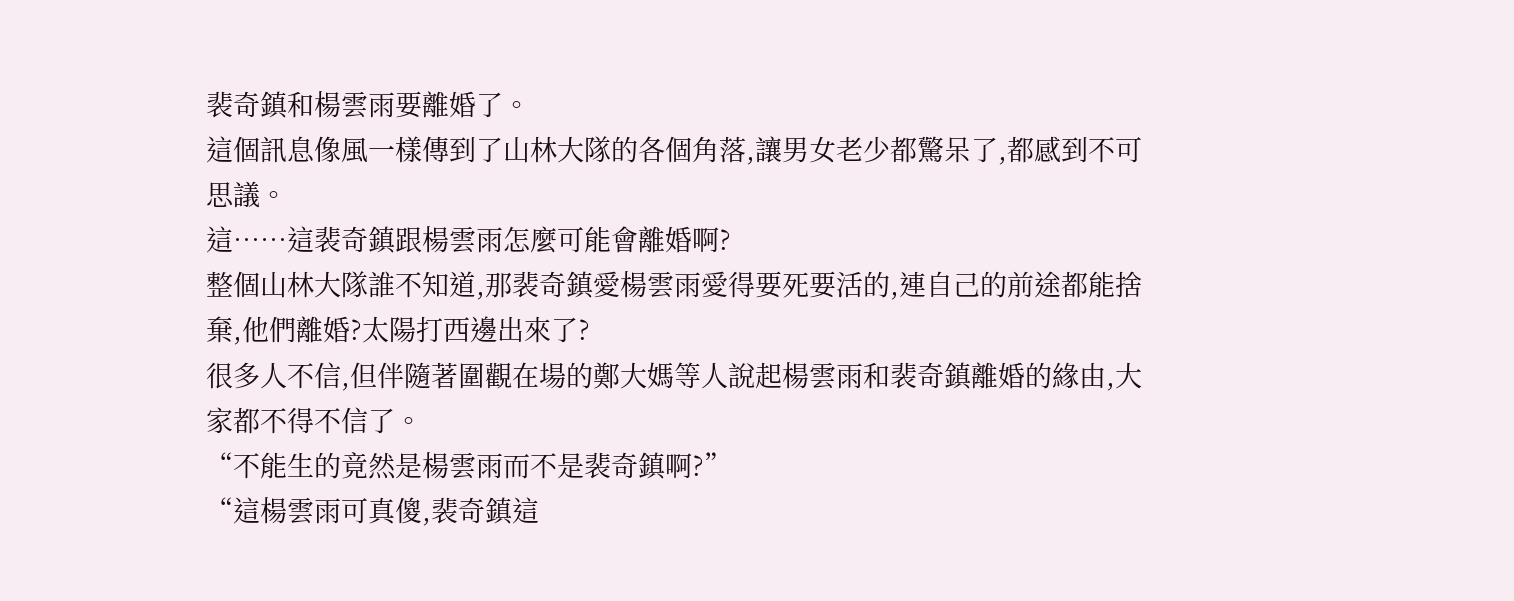裴奇鎮和楊雲雨要離婚了。
這個訊息像風一樣傳到了山林大隊的各個角落,讓男女老少都驚呆了,都感到不可思議。
這……這裴奇鎮跟楊雲雨怎麼可能會離婚啊?
整個山林大隊誰不知道,那裴奇鎮愛楊雲雨愛得要死要活的,連自己的前途都能捨棄,他們離婚?太陽打西邊出來了?
很多人不信,但伴隨著圍觀在場的鄭大媽等人說起楊雲雨和裴奇鎮離婚的緣由,大家都不得不信了。
“不能生的竟然是楊雲雨而不是裴奇鎮啊?”
“這楊雲雨可真傻,裴奇鎮這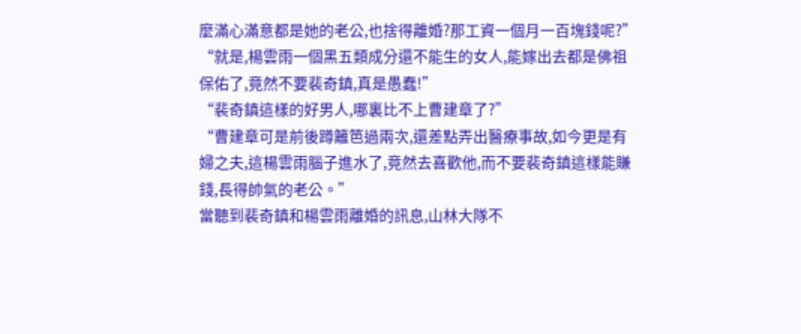麼滿心滿意都是她的老公,也捨得離婚?那工資一個月一百塊錢呢?”
“就是,楊雲雨一個黑五類成分還不能生的女人,能嫁出去都是佛祖保佑了,竟然不要裴奇鎮,真是愚蠢!”
“裴奇鎮這樣的好男人,哪裏比不上曹建章了?”
“曹建章可是前後蹲籬笆過兩次,還差點弄出醫療事故,如今更是有婦之夫,這楊雲雨腦子進水了,竟然去喜歡他,而不要裴奇鎮這樣能賺錢,長得帥氣的老公。”
當聽到裴奇鎮和楊雲雨離婚的訊息,山林大隊不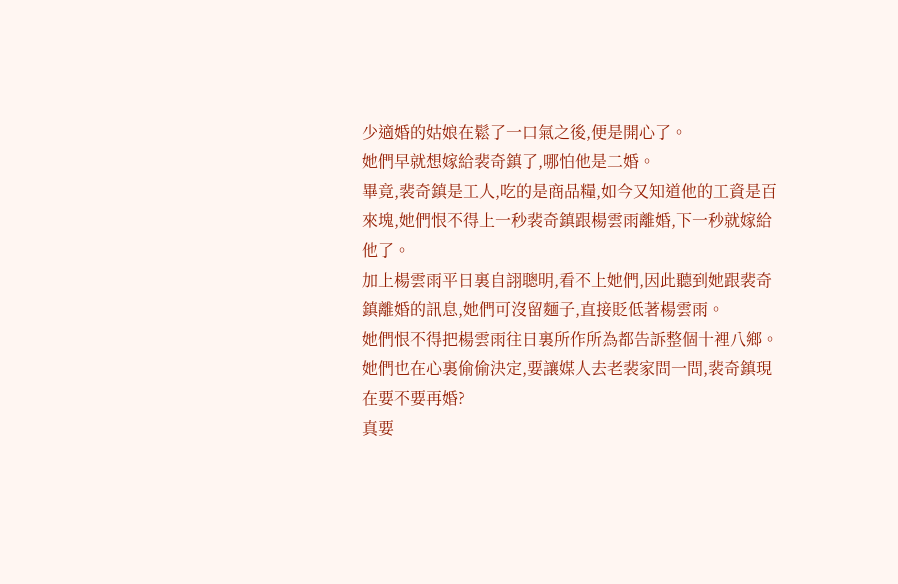少適婚的姑娘在鬆了一口氣之後,便是開心了。
她們早就想嫁給裴奇鎮了,哪怕他是二婚。
畢竟,裴奇鎮是工人,吃的是商品糧,如今又知道他的工資是百來塊,她們恨不得上一秒裴奇鎮跟楊雲雨離婚,下一秒就嫁給他了。
加上楊雲雨平日裏自詡聰明,看不上她們,因此聽到她跟裴奇鎮離婚的訊息,她們可沒留麵子,直接貶低著楊雲雨。
她們恨不得把楊雲雨往日裏所作所為都告訴整個十裡八鄉。
她們也在心裏偷偷決定,要讓媒人去老裴家問一問,裴奇鎮現在要不要再婚?
真要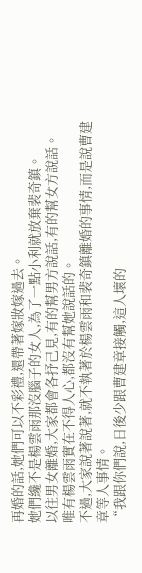再婚的話,她們可以不彩禮,還帶著嫁妝嫁過去。
她們纔不是楊雲雨那沒腦子的女人,為了一點小利就放棄裴奇鎮。
以往男女離婚,大家都會各抒己見,有的幫男方說話,有的幫女方說話。
唯有楊雲雨實在不得人心,都沒有幫她說話的。
不過,大家說著說著,就不執著於楊雲雨和裴奇鎮離婚的事情,而是說曹建章等人事情。
“我跟你們說,日後少跟曹建章接觸,這人壞的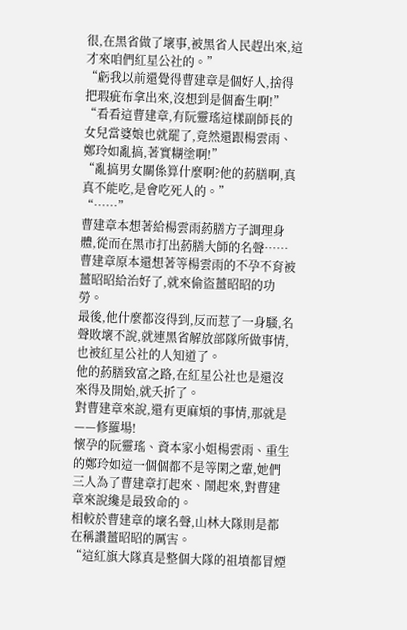很,在黑省做了壞事,被黑省人民趕出來,這才來咱們紅星公社的。”
“虧我以前還覺得曹建章是個好人,捨得把瑕疵布拿出來,沒想到是個畜生啊!”
“看看這曹建章,有阮靈瑤這樣副師長的女兒當婆娘也就罷了,竟然還跟楊雲雨、鄭玲如亂搞,著實糊塗啊!”
“亂搞男女關係算什麼啊?他的葯膳啊,真真不能吃,是會吃死人的。”
“……”
曹建章本想著給楊雲雨葯膳方子調理身體,從而在黑市打出葯膳大師的名聲……
曹建章原本還想著等楊雲雨的不孕不育被薑昭昭給治好了,就來偷盜薑昭昭的功勞。
最後,他什麼都沒得到,反而惹了一身騷,名聲敗壞不說,就連黑省解放部隊所做事情,也被紅星公社的人知道了。
他的葯膳致富之路,在紅星公社也是還沒來得及開始,就夭折了。
對曹建章來說,還有更麻煩的事情,那就是——修羅場!
懷孕的阮靈瑤、資本家小姐楊雲雨、重生的鄭玲如這一個個都不是等閑之輩,她們三人為了曹建章打起來、鬧起來,對曹建章來說纔是最致命的。
相較於曹建章的壞名聲,山林大隊則是都在稱讚薑昭昭的厲害。
“這紅旗大隊真是整個大隊的祖墳都冒煙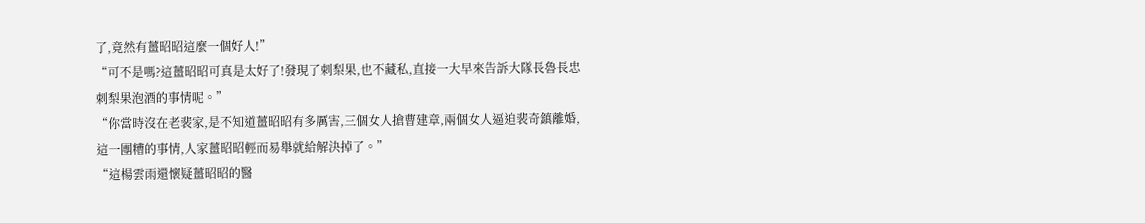了,竟然有薑昭昭這麼一個好人!”
“可不是嗎?這薑昭昭可真是太好了!發現了刺梨果,也不藏私,直接一大早來告訴大隊長魯長忠刺梨果泡酒的事情呢。”
“你當時沒在老裴家,是不知道薑昭昭有多厲害,三個女人搶曹建章,兩個女人逼迫裴奇鎮離婚,這一團糟的事情,人家薑昭昭輕而易舉就給解決掉了。”
“這楊雲雨還懷疑薑昭昭的醫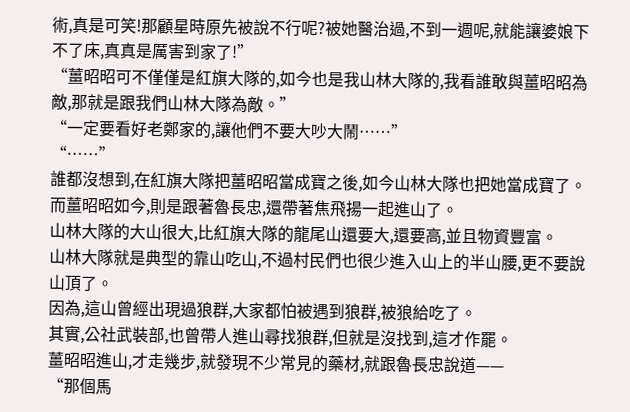術,真是可笑!那顧星時原先被說不行呢?被她醫治過,不到一週呢,就能讓婆娘下不了床,真真是厲害到家了!”
“薑昭昭可不僅僅是紅旗大隊的,如今也是我山林大隊的,我看誰敢與薑昭昭為敵,那就是跟我們山林大隊為敵。”
“一定要看好老鄭家的,讓他們不要大吵大鬧……”
“……”
誰都沒想到,在紅旗大隊把薑昭昭當成寶之後,如今山林大隊也把她當成寶了。
而薑昭昭如今,則是跟著魯長忠,還帶著焦飛揚一起進山了。
山林大隊的大山很大,比紅旗大隊的龍尾山還要大,還要高,並且物資豐富。
山林大隊就是典型的靠山吃山,不過村民們也很少進入山上的半山腰,更不要說山頂了。
因為,這山曾經出現過狼群,大家都怕被遇到狼群,被狼給吃了。
其實,公社武裝部,也曾帶人進山尋找狼群,但就是沒找到,這才作罷。
薑昭昭進山,才走幾步,就發現不少常見的藥材,就跟魯長忠說道——
“那個馬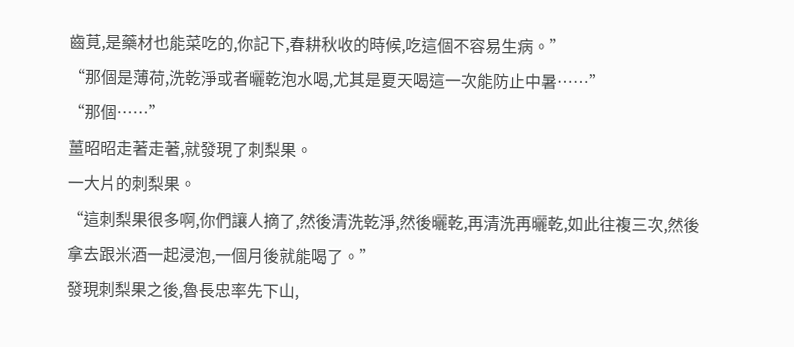齒莧,是藥材也能菜吃的,你記下,春耕秋收的時候,吃這個不容易生病。”
“那個是薄荷,洗乾淨或者曬乾泡水喝,尤其是夏天喝這一次能防止中暑……”
“那個……”
薑昭昭走著走著,就發現了刺梨果。
一大片的刺梨果。
“這刺梨果很多啊,你們讓人摘了,然後清洗乾淨,然後曬乾,再清洗再曬乾,如此往複三次,然後拿去跟米酒一起浸泡,一個月後就能喝了。”
發現刺梨果之後,魯長忠率先下山,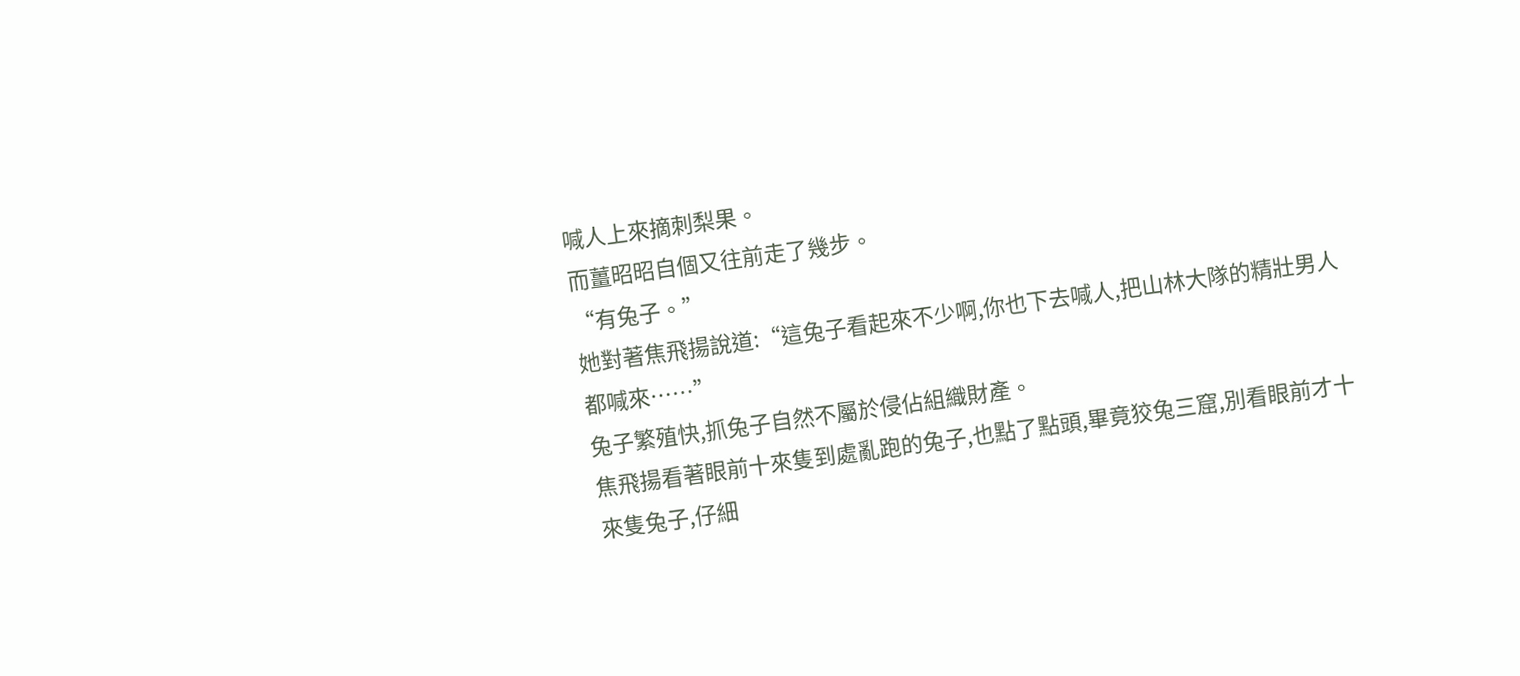喊人上來摘刺梨果。
而薑昭昭自個又往前走了幾步。
“有兔子。”
她對著焦飛揚說道:“這兔子看起來不少啊,你也下去喊人,把山林大隊的精壯男人都喊來……”
兔子繁殖快,抓兔子自然不屬於侵佔組織財產。
焦飛揚看著眼前十來隻到處亂跑的兔子,也點了點頭,畢竟狡兔三窟,別看眼前才十來隻兔子,仔細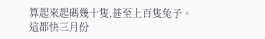算起來起碼幾十隻,甚至上百隻兔子。
這都快三月份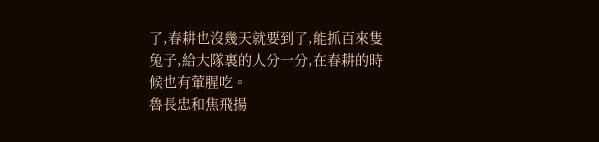了,春耕也沒幾天就要到了,能抓百來隻兔子,給大隊裏的人分一分,在春耕的時候也有葷腥吃。
魯長忠和焦飛揚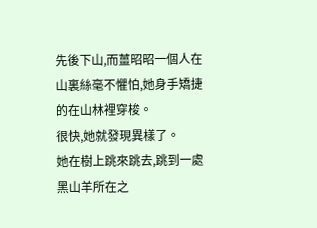先後下山,而薑昭昭一個人在山裏絲毫不懼怕,她身手矯捷的在山林裡穿梭。
很快,她就發現異樣了。
她在樹上跳來跳去,跳到一處黑山羊所在之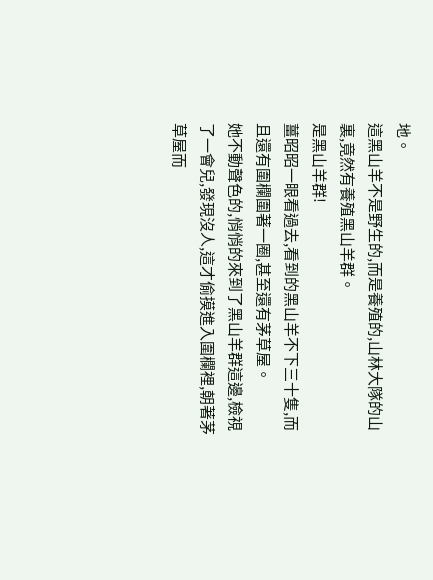地。
這黑山羊不是野生的,而是養殖的,山林大隊的山裏,竟然有養殖黑山羊群。
是黑山羊群!
薑昭昭一眼看過去,看到的黑山羊不下三十隻,而且還有圍欄圍著一圈,甚至還有茅草屋。
她不動聲色的,悄悄的來到了黑山羊群這邊,檢視了一會兒,發現沒人,這才偷摸進入圍欄裡,朝著茅草屋而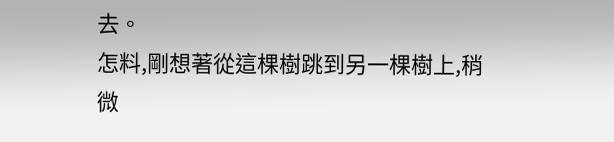去。
怎料,剛想著從這棵樹跳到另一棵樹上,稍微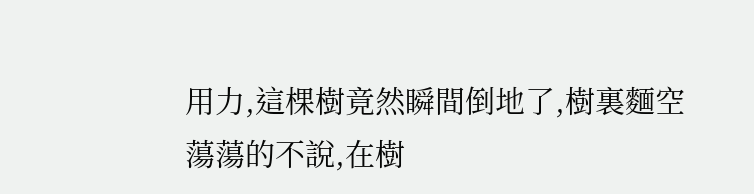用力,這棵樹竟然瞬間倒地了,樹裏麵空蕩蕩的不說,在樹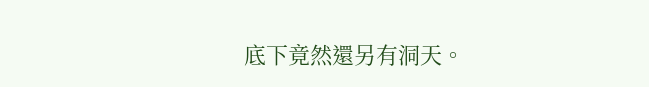底下竟然還另有洞天。